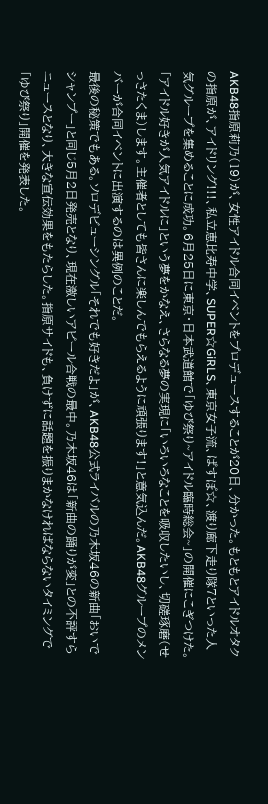AKB48指原莉乃(19)が、女性アイドル合同イベントをプロデュースすることが20日、分かった。もともとアイドルオタクの指原が、アイドリング!!!、私立恵比寿中学、SUPER☆GiRLS、東京女子流、ぱすぽ☆、渡り廊下走り隊7といった人気グループを集めることに成功。6月25日に東京・日本武道館で「ゆび祭り~アイドル臨時総会~」の開催にこぎつけた。「アイドル好きが人気アイドルに」という夢をかなえ、さらなる夢の実現に「いろいろなことを吸収したいし、切磋琢磨(せっさたくま)します。主催者としても皆さんに楽しんでもらえるように頑張ります!」と意気込んだ。AKB48グループのメンバーが合同イベントに出演するのは異例のことだ。
最後の秘策でもある。ソロデビューシングル「それでも好きだよ」が、AKB48公式ライバルの乃木坂46の新曲「おいでシャンプー」と同じ5月2日発売となり、現在激しいアピール合戦の最中。乃木坂46は「新曲の踊りが変」との不評すらニュースとなり、大きな宣伝効果をもたらした。指原サイドも、負けずに話題を振りまかなければならないタイミングで「ゆび祭り」開催を発表した。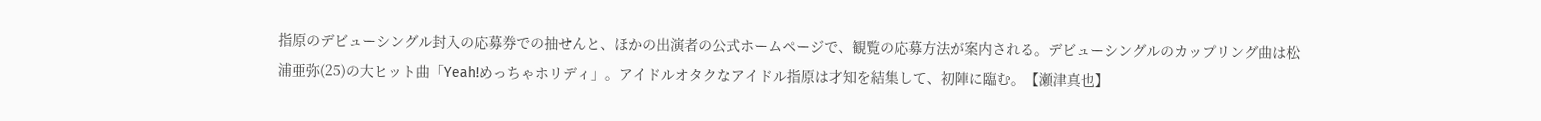指原のデビューシングル封入の応募券での抽せんと、ほかの出演者の公式ホームページで、観覧の応募方法が案内される。デビューシングルのカップリング曲は松浦亜弥(25)の大ヒット曲「Yeah!めっちゃホリディ」。アイドルオタクなアイドル指原は才知を結集して、初陣に臨む。【瀬津真也】